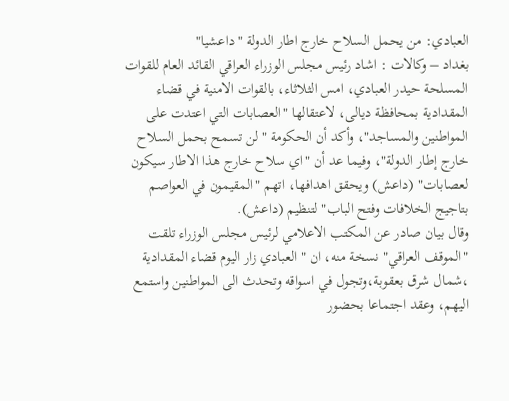العبادي: من يحمل السلاح خارج اطار الدولة "داعشيا"
بغداد – وكالات : اشاد رئيس مجلس الوزراء العراقي القائد العام للقوات المسلحة حيدر العبادي، امس الثلاثاء، بالقوات الامنية في قضاء المقدادية بمحافظة ديالى، لاعتقالها "العصابات التي اعتدت على المواطنين والمساجد"، وأكد أن الحكومة "لن تسمح بحمل السلاح خارج إطار الدولة"، وفيما عد أن "اي سلاح خارج هذا الاطار سيكون لعصابات" (داعش) ويحقق اهدافها، اتهم "المقيمون في العواصم بتاجيج الخلافات وفتح الباب" لتنظيم (داعش).
وقال بيان صادر عن المكتب الاعلامي لرئيس مجلس الوزراء تلقت "الموقف العراقي" نسخة منه، ان " العبادي زار اليوم قضاء المقدادية ،شمال شرق بعقوبة،وتجول في اسواقه وتحدث الى المواطنين واستمع اليهم، وعقد اجتماعا بحضور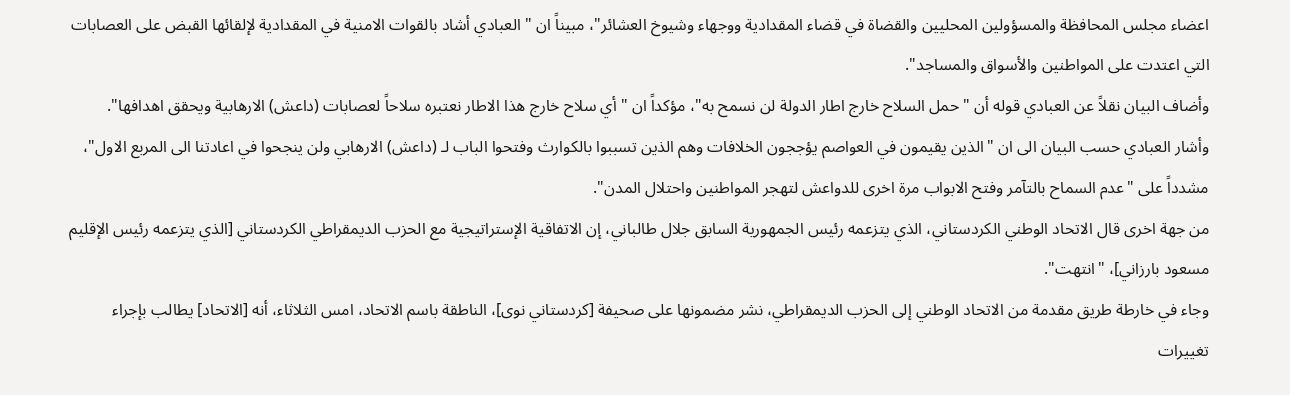اعضاء مجلس المحافظة والمسؤولين المحليين والقضاة في قضاء المقدادية ووجهاء وشيوخ العشائر"، مبيناً ان " العبادي أشاد بالقوات الامنية في المقدادية لإلقائها القبض على العصابات التي اعتدت على المواطنين والأسواق والمساجد".
وأضاف البيان نقلاً عن العبادي قوله أن " حمل السلاح خارج اطار الدولة لن نسمح به"، مؤكداً ان " أي سلاح خارج هذا الاطار نعتبره سلاحاً لعصابات (داعش) الارهابية ويحقق اهدافها".
وأشار العبادي حسب البيان الى ان "الذين يقيمون في العواصم يؤججون الخلافات وهم الذين تسببوا بالكوارث وفتحوا الباب لـ (داعش) الارهابي ولن ينجحوا في اعادتنا الى المربع الاول"، مشدداً على "عدم السماح بالتآمر وفتح الابواب مرة اخرى للدواعش لتهجر المواطنين واحتلال المدن".
من جهة اخرى قال الاتحاد الوطني الكردستاني، الذي يتزعمه رئيس الجمهورية السابق جلال طالباني، إن الاتفاقية الإستراتيجية مع الحزب الديمقراطي الكردستاني [الذي يتزعمه رئيس الإقليم مسعود بارزاني]، "انتهت".
وجاء في خارطة طريق مقدمة من الاتحاد الوطني إلى الحزب الديمقراطي، نشر مضمونها على صحيفة [كردستاني نوى]، الناطقة باسم الاتحاد، امس الثلاثاء، أنه [الاتحاد] يطالب بإجراء تغييرات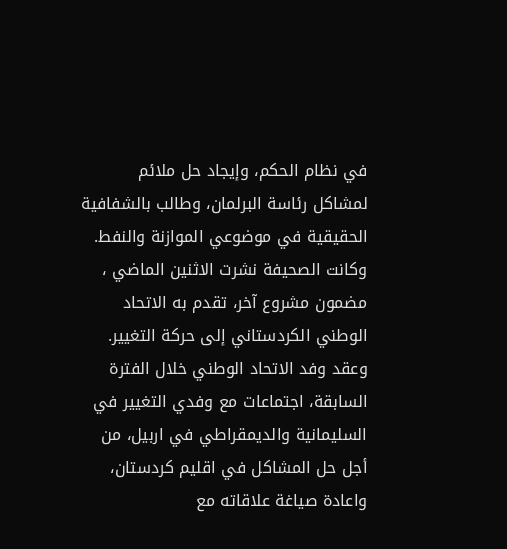في نظام الحكم، وإيجاد حل ملائم لمشاكل رئاسة البرلمان، وطالب بالشفافية الحقيقية في موضوعي الموازنة والنفط.
وكانت الصحيفة نشرت الاثنين الماضي ، مضمون مشروع آخر، تقدم به الاتحاد الوطني الكردستاني إلى حركة التغيير.
وعقد وفد الاتحاد الوطني خلال الفترة السابقة، اجتماعات مع وفدي التغيير في السليمانية والديمقراطي في اربيل، من أجل حل المشاكل في اقليم كردستان، واعادة صياغة علاقاته مع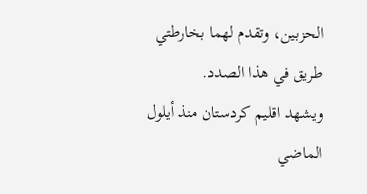الحزبين، وتقدم لهما بخارطتي طريق في هذا الصدد.
ويشهد اقليم كردستان منذ أيلول الماضي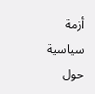أزمة سياسية حول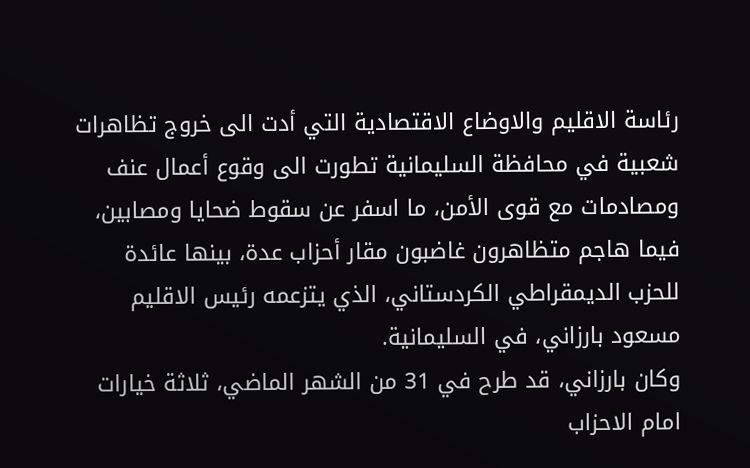رئاسة الاقليم والاوضاع الاقتصادية التي أدت الى خروج تظاهرات شعبية في محافظة السليمانية تطورت الى وقوع أعمال عنف ومصادمات مع قوى الأمن، ما اسفر عن سقوط ضحايا ومصابين، فيما هاجم متظاهرون غاضبون مقار أحزاب عدة، بينها عائدة للحزب الديمقراطي الكردستاني، الذي يتزعمه رئيس الاقليم مسعود بارزاني، في السليمانية.
وكان بارزاني، قد طرح في 31 من الشهر الماضي، ثلاثة خيارات امام الاحزاب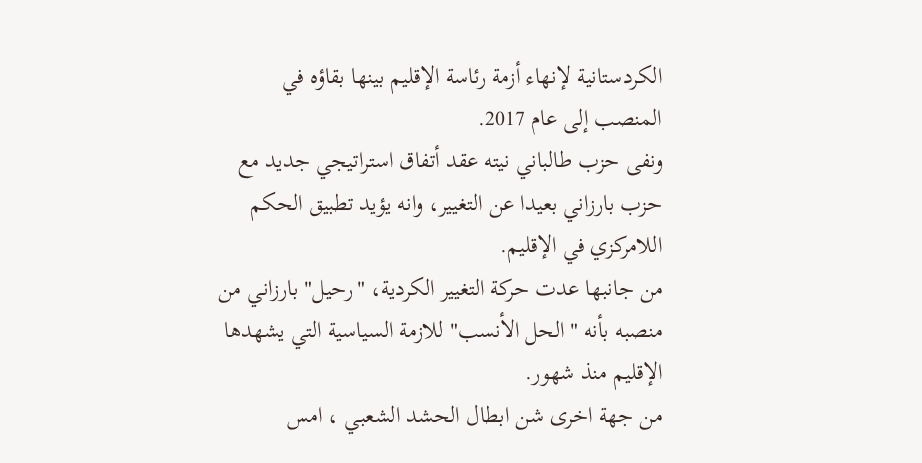الكردستانية لإنهاء أزمة رئاسة الإقليم بينها بقاؤه في المنصب إلى عام 2017.
ونفى حزب طالباني نيته عقد أتفاق استراتيجي جديد مع حزب بارزاني بعيدا عن التغيير، وانه يؤيد تطبيق الحكم اللامركزي في الإقليم.
من جانبها عدت حركة التغيير الكردية، "رحيل" بارزاني من منصبه بأنه "الحل الأنسب" للازمة السياسية التي يشهدها الإقليم منذ شهور.
من جهة اخرى شن ابطال الحشد الشعبي ، امس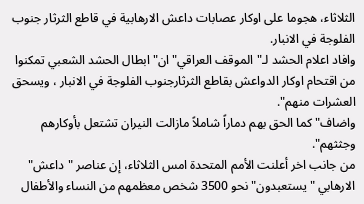الثلاثاء، هجوما على اوكار عصابات داعش الارهابية في قاطع الثرثار جنوب الفلوجة في الانبار.
وافاد اعلام الحشد لـ"الموقف العراقي" ان" ابطال الحشد الشعبي تمكنوا من اقتحام اوكار الدواعش بقاطع الثرثارجنوب الفلوجة في الانبار ، ويسحق العشرات منهم".
واضاف" كما الحق بهم دماراً شاملاً مازالت النيران تشتعل بأوكارهم وجثثهم".
من جانب اخر أعلنت الأمم المتحدة امس الثلاثاء، إن عناصر "داعش" الارهابي "يستعبدون" نحو 3500 شخص معظمهم من النساء والأطفال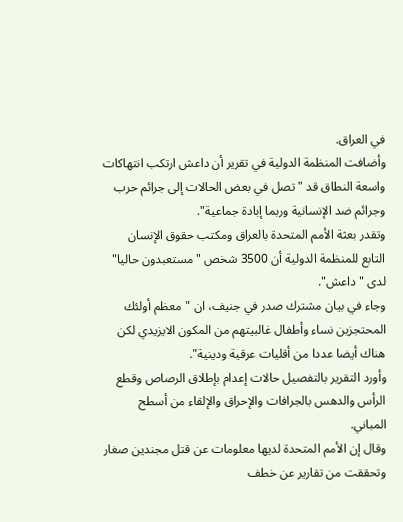في العراق.
وأضافت المنظمة الدولية في تقرير أن داعش ارتكب انتهاكات واسعة النطاق قد "تصل في بعض الحالات إلى جرائم حرب وجرائم ضد الإنسانية وربما إبادة جماعية".
وتقدر بعثة الأمم المتحدة بالعراق ومكتب حقوق الإنسان التابع للمنظمة الدولية أن 3500 شخص "مستعبدون حاليا" لدى "داعش".
وجاء في بيان مشترك صدر في جنيف، ان "معظم أولئك المحتجزين نساء وأطفال غالبيتهم من المكون الايزيدي لكن هناك أيضا عددا من أقليات عرقية ودينية".
وأورد التقرير بالتفصيل حالات إعدام بإطلاق الرصاص وقطع الرأس والدهس بالجرافات والإحراق والإلقاء من أسطح المباني.
وقال إن الأمم المتحدة لديها معلومات عن قتل مجندين صغار وتحققت من تقارير عن خطف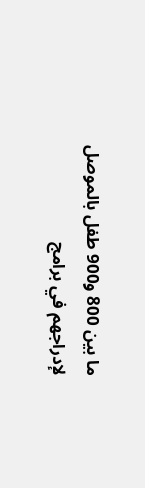ما بين 800 و900 طفل بالموصل لإدراجهم في برامج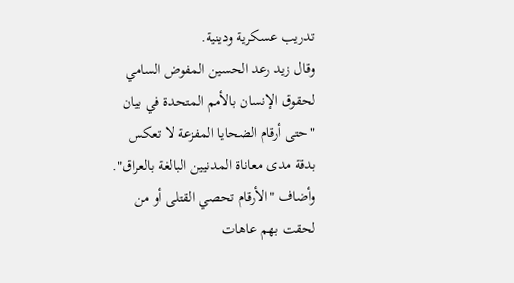تدريب عسكرية ودينية.
وقال زيد رعد الحسين المفوض السامي لحقوق الإنسان بالأمم المتحدة في بيان "حتى أرقام الضحايا المفزعة لا تعكس بدقة مدى معاناة المدنيين البالغة بالعراق".
وأضاف "الأرقام تحصي القتلى أو من لحقت بهم عاهات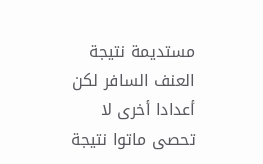مستديمة نتيجة العنف السافر لكن أعدادا أخرى لا تحصى ماتوا نتيجة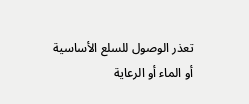تعذر الوصول للسلع الأساسية أو الماء أو الرعاية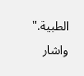الطبية."
واشار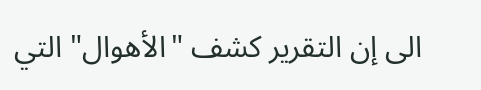الى إن التقرير كشف "الأهوال" التي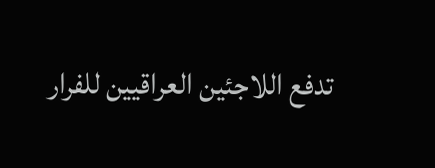تدفع اللاجئين العراقيين للفرار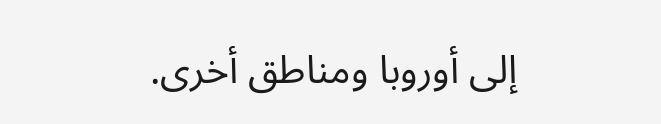إلى أوروبا ومناطق أخرى.